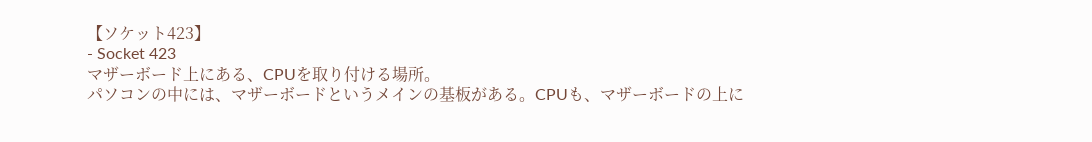【ソケット423】
- Socket 423
マザーボード上にある、CPUを取り付ける場所。
パソコンの中には、マザーボードというメインの基板がある。CPUも、マザーボードの上に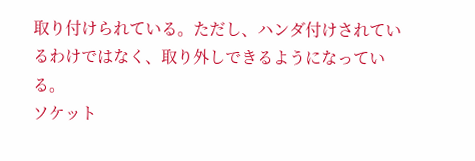取り付けられている。ただし、ハンダ付けされているわけではなく、取り外しできるようになっている。
ソケット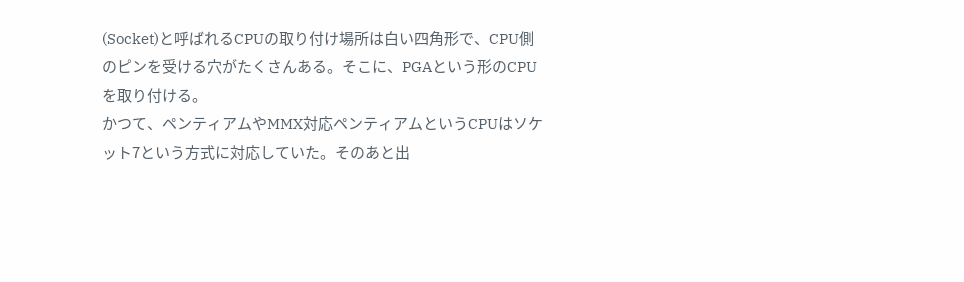(Socket)と呼ばれるCPUの取り付け場所は白い四角形で、CPU側のピンを受ける穴がたくさんある。そこに、PGAという形のCPUを取り付ける。
かつて、ペンティアムやMMX対応ペンティアムというCPUはソケット7という方式に対応していた。そのあと出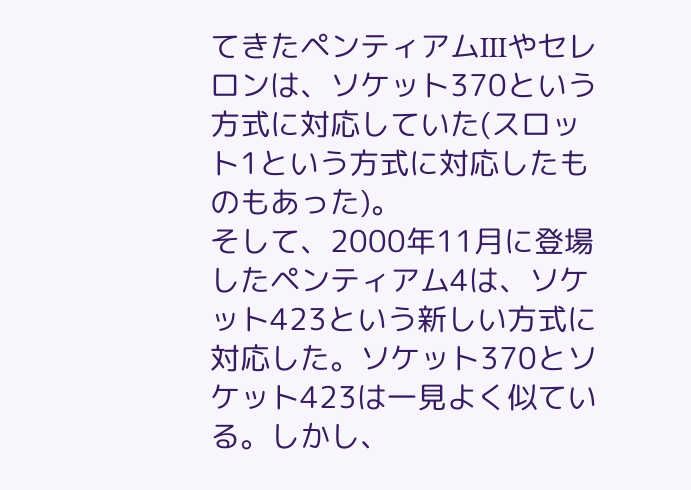てきたペンティアムIIIやセレロンは、ソケット370という方式に対応していた(スロット1という方式に対応したものもあった)。
そして、2000年11月に登場したペンティアム4は、ソケット423という新しい方式に対応した。ソケット370とソケット423は一見よく似ている。しかし、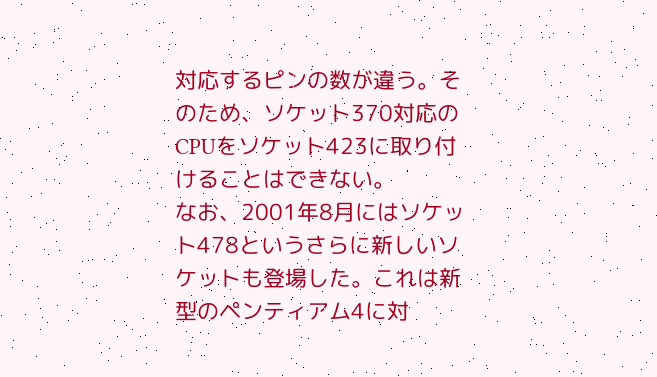対応するピンの数が違う。そのため、ソケット370対応のCPUをソケット423に取り付けることはできない。
なお、2001年8月にはソケット478というさらに新しいソケットも登場した。これは新型のペンティアム4に対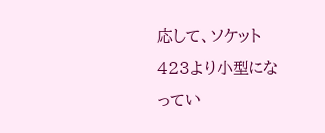応して、ソケット423より小型になってい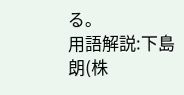る。
用語解説:下島 朗(株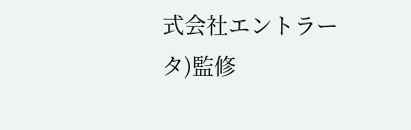式会社エントラータ)監修